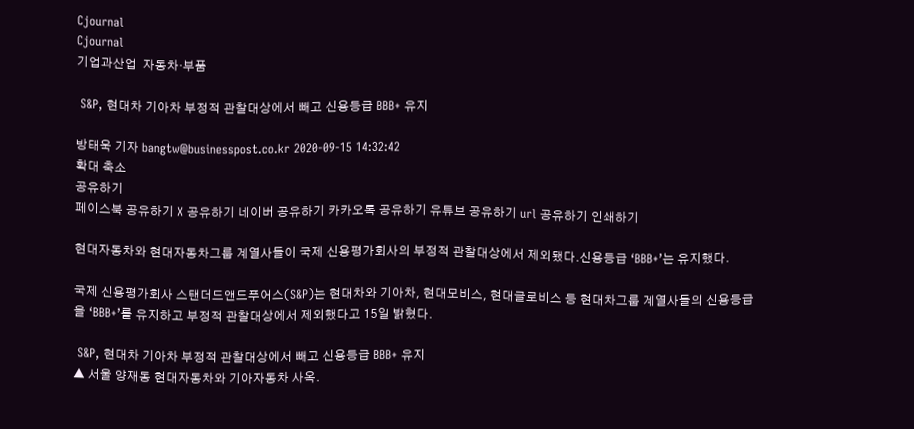Cjournal
Cjournal
기업과산업  자동차·부품

 S&P, 현대차 기아차 부정적 관찰대상에서 빼고 신용등급 BBB+ 유지

방태욱 기자 bangtw@businesspost.co.kr 2020-09-15 14:32:42
확대 축소
공유하기
페이스북 공유하기 X 공유하기 네이버 공유하기 카카오톡 공유하기 유튜브 공유하기 url 공유하기 인쇄하기

현대자동차와 현대자동차그룹 계열사들이 국제 신용평가회사의 부정적 관찰대상에서 제외됐다.신용등급 ‘BBB+’는 유지했다.

국제 신용평가회사 스탠더드앤드푸어스(S&P)는 현대차와 기아차, 현대모비스, 현대글로비스 등 현대차그룹 계열사들의 신용등급을 ‘BBB+’를 유지하고 부정적 관찰대상에서 제외했다고 15일 밝혔다.

 S&P, 현대차 기아차 부정적 관찰대상에서 빼고 신용등급 BBB+ 유지
▲ 서울 양재동 현대자동차와 기아자동차 사옥.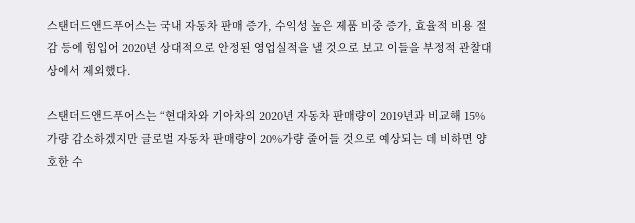스탠더드앤드푸어스는 국내 자동차 판매 증가, 수익성 높은 제품 비중 증가, 효율적 비용 절감 등에 힘입어 2020년 상대적으로 안정된 영업실적을 낼 것으로 보고 이들을 부정적 관찰대상에서 제외했다.

스탠더드앤드푸어스는 “현대차와 기아차의 2020년 자동차 판매량이 2019년과 비교해 15%가량 감소하겠지만 글로벌 자동차 판매량이 20%가량 줄어들 것으로 예상되는 데 비하면 양호한 수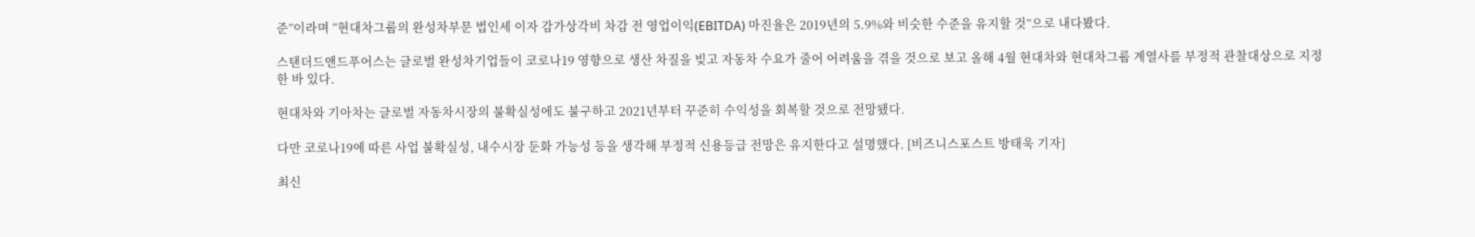준”이라며 “현대차그룹의 완성차부문 법인세 이자 감가상각비 차감 전 영업이익(EBITDA) 마진율은 2019년의 5.9%와 비슷한 수준을 유지할 것”으로 내다봤다.

스탠더드앤드푸어스는 글로벌 완성차기업들이 코로나19 영향으로 생산 차질을 빚고 자동차 수요가 줄어 어려움을 겪을 것으로 보고 올해 4월 현대차와 현대차그룹 계열사를 부정적 관찰대상으로 지정한 바 있다.

현대차와 기아차는 글로벌 자동차시장의 불확실성에도 불구하고 2021년부터 꾸준히 수익성을 회복할 것으로 전망됐다.

다만 코로나19에 따른 사업 불확실성, 내수시장 둔화 가능성 등을 생각해 부정적 신용등급 전망은 유지한다고 설명했다. [비즈니스포스트 방태욱 기자]

최신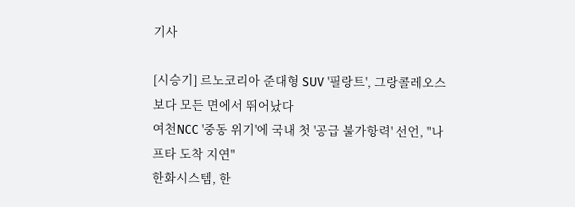기사

[시승기] 르노코리아 준대형 SUV '필랑트', 그랑콜레오스보다 모든 면에서 뛰어났다
여천NCC '중동 위기'에 국내 첫 '공급 불가항력' 선언, "나프타 도착 지연"
한화시스템, 한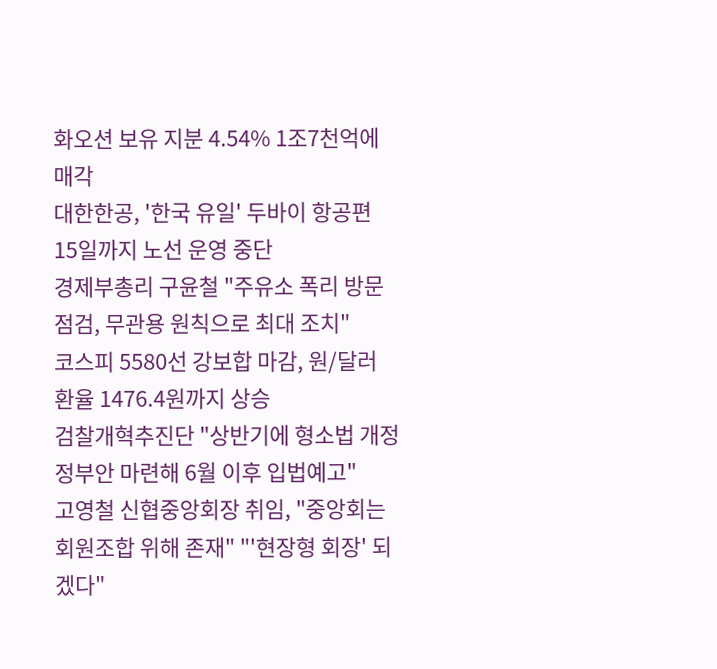화오션 보유 지분 4.54% 1조7천억에 매각
대한한공, '한국 유일' 두바이 항공편 15일까지 노선 운영 중단
경제부총리 구윤철 "주유소 폭리 방문 점검, 무관용 원칙으로 최대 조치"
코스피 5580선 강보합 마감, 원/달러 환율 1476.4원까지 상승
검찰개혁추진단 "상반기에 형소법 개정 정부안 마련해 6월 이후 입법예고"
고영철 신협중앙회장 취임, "중앙회는 회원조합 위해 존재" "'현장형 회장' 되겠다"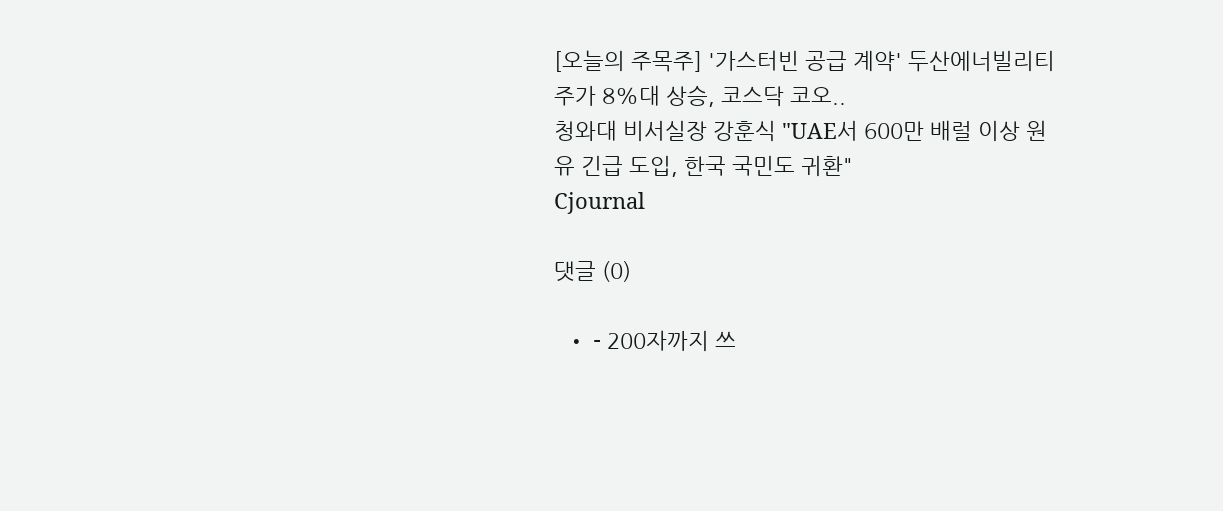[오늘의 주목주] '가스터빈 공급 계약' 두산에너빌리티 주가 8%대 상승, 코스닥 코오..
청와대 비서실장 강훈식 "UAE서 600만 배럴 이상 원유 긴급 도입, 한국 국민도 귀환"
Cjournal

댓글 (0)

  • - 200자까지 쓰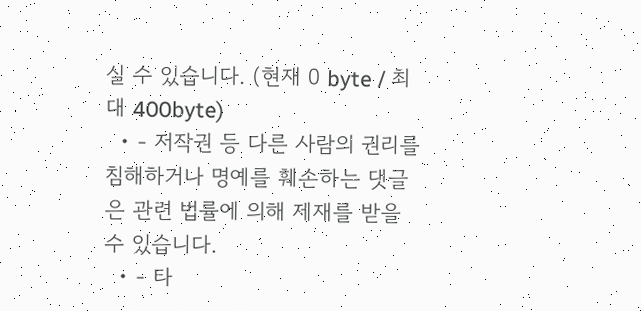실 수 있습니다. (현재 0 byte / 최대 400byte)
  • - 저작권 등 다른 사람의 권리를 침해하거나 명예를 훼손하는 댓글은 관련 법률에 의해 제재를 받을 수 있습니다.
  • - 타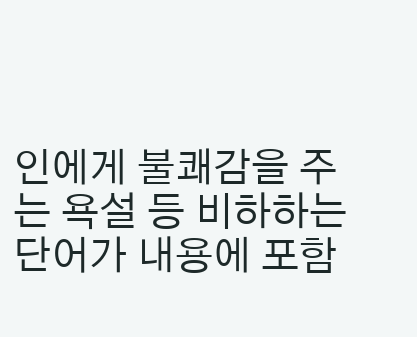인에게 불쾌감을 주는 욕설 등 비하하는 단어가 내용에 포함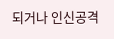되거나 인신공격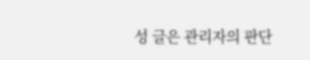성 글은 관리자의 판단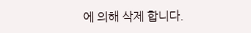에 의해 삭제 합니다.